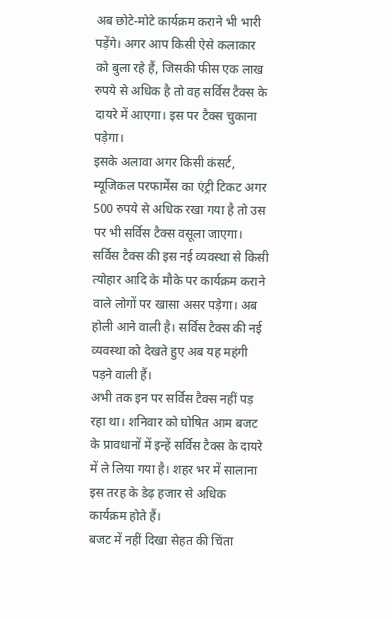अब छोटे-मोटे कार्यक्रम कराने भी भारी पड़ेंगे। अगर आप किसी ऐसे कलाकार को बुला रहे हैं, जिसकी फीस एक लाख रुपये से अधिक है तो वह सर्विस टैक्स के दायरे में आएगा। इस पर टैक्स चुकाना पड़ेगा।
इसके अलावा अगर किसी कंसर्ट, म्यूजिकल परफार्मेंस का एंट्री टिकट अगर 500 रुपये से अधिक रखा गया है तो उस पर भी सर्विस टैक्स वसूला जाएगा।
सर्विस टैक्स की इस नई व्यवस्था से किसी त्योहार आदि के मौके पर कार्यक्रम कराने वाले लोगों पर खासा असर पड़ेगा। अब होली आने वाली है। सर्विस टैक्स की नई व्यवस्था को देखते हुए अब यह महंगी पड़ने वाली हैं।
अभी तक इन पर सर्विस टैक्स नहीं पड़ रहा था। शनिवार को घोषित आम बजट के प्रावधानों में इन्हें सर्विस टैक्स के दायरे में ले लिया गया है। शहर भर में सालाना इस तरह के डेढ़ हजार से अधिक कार्यक्रम होते हैं।
बजट में नहीं दिखा सेहत की चिंता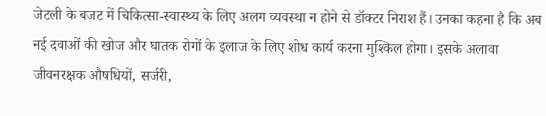जेटली के बजट में चिकित्सा-स्वास्थ्य के लिए अलग व्यवस्था न होने से डॉक्टर निराश हैं। उनका कहना है कि अब नई दवाओं की खोज और घातक रोगों के इलाज के लिए शोध कार्य करना मुश्किल होगा। इसके अलावा जीवनरक्षक औषधियों, सर्जरी,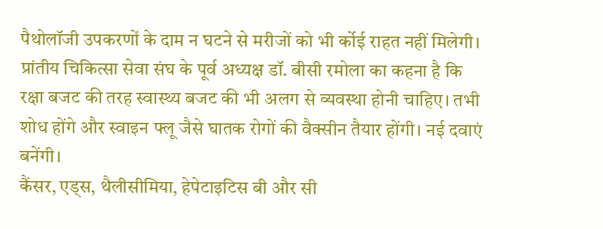पैथोलॉजी उपकरणों के दाम न घटने से मरीजों को भी र्कोई राहत नहीं मिलेगी।
प्रांतीय चिकित्सा सेवा संघ के पूर्व अध्यक्ष डॉ. बीसी रमोला का कहना है कि रक्षा बजट की तरह स्वास्थ्य बजट की भी अलग से व्यवस्था होनी चाहिए। तभी शोध होंगे और स्वाइन फ्लू जैसे घातक रोगों की वैक्सीन तैयार होंगी। नई दवाएं बनेंगी।
कैंसर, एड्स, थैलीसीमिया, हेपेटाइटिस बी और सी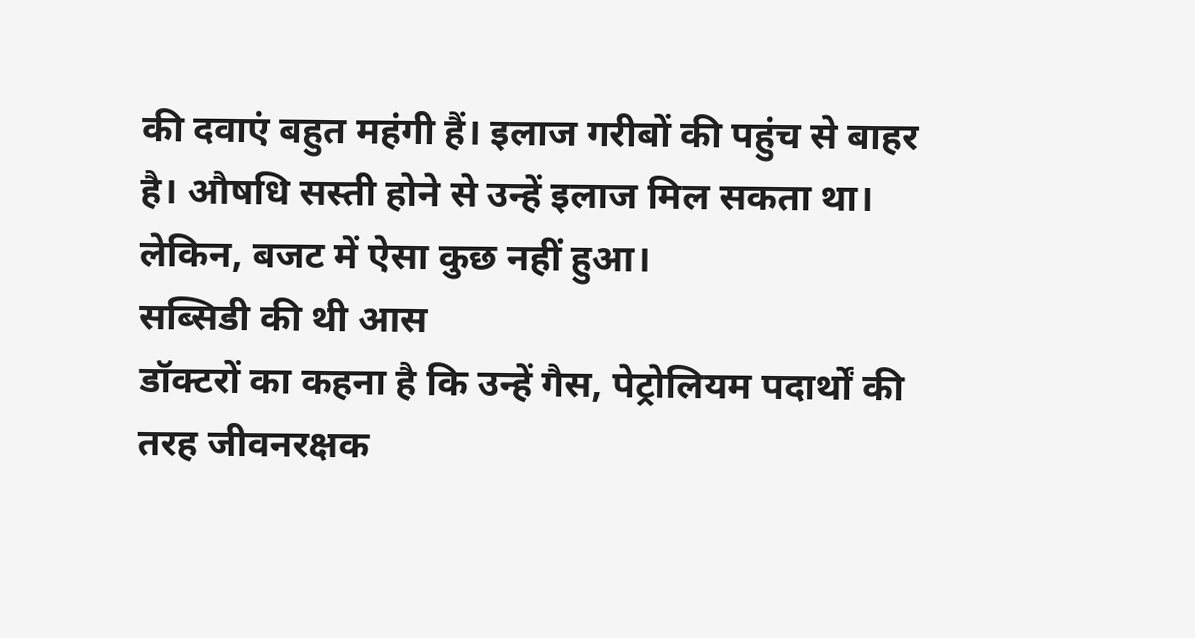की दवाएं बहुत महंगी हैं। इलाज गरीबों की पहुंच से बाहर है। औषधि सस्ती होने से उन्हें इलाज मिल सकता था। लेकिन, बजट में ऐसा कुछ नहीं हुआ।
सब्सिडी की थी आस
डॉक्टरों का कहना है कि उन्हें गैस, पेट्रोलियम पदार्थों की तरह जीवनरक्षक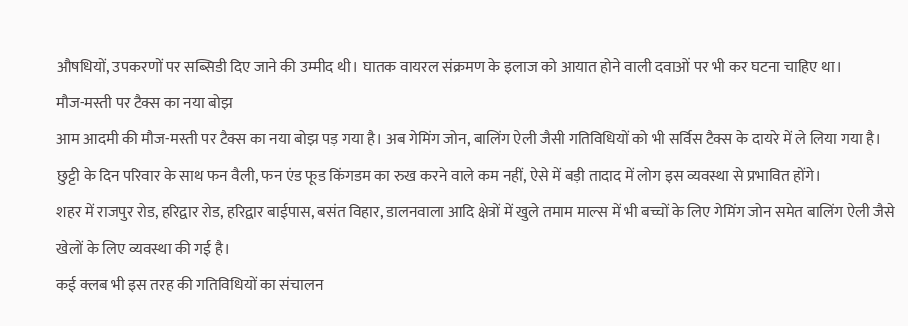औषधियों, उपकरणों पर सब्सिडी दिए जाने की उम्मीद थी। घातक वायरल संक्रमण के इलाज को आयात होने वाली दवाओं पर भी कर घटना चाहिए था।
मौज-मस्ती पर टैक्स का नया बोझ
आम आदमी की मौज-मस्ती पर टैक्स का नया बोझ पड़ गया है। अब गेमिंग जोन, बालिंग ऐली जैसी गतिविधियों को भी सर्विस टैक्स के दायरे में ले लिया गया है।
छुट्टी के दिन परिवार के साथ फन वैली, फन एंड फूड किंगडम का रुख करने वाले कम नहीं, ऐसे में बड़ी तादाद में लोग इस व्यवस्था से प्रभावित होंगे।
शहर में राजपुर रोड, हरिद्वार रोड, हरिद्वार बाईपास, बसंत विहार, डालनवाला आदि क्षेत्रों में खुले तमाम माल्स में भी बच्चों के लिए गेमिंग जोन समेत बालिंग ऐली जैसे खेलों के लिए व्यवस्था की गई है।
कई क्लब भी इस तरह की गतिविधियों का संचालन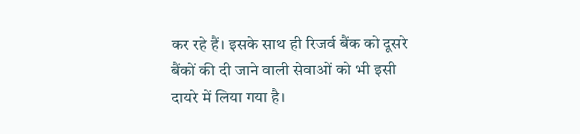कर रहे हैं। इसके साथ ही रिजर्व बैंक को दूसरे बैंकों की दी जाने वाली सेवाओं को भी इसी दायरे में लिया गया है।